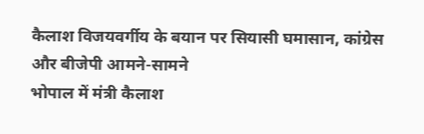कैलाश विजयवर्गीय के बयान पर सियासी घमासान, कांग्रेस और बीजेपी आमने-सामने
भोपाल में मंत्री कैलाश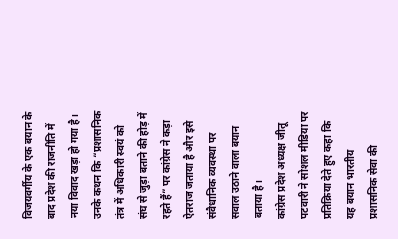विजयवर्गीय के एक बयान के बाद प्रदेश की राजनीति में नया विवाद खड़ा हो गया है। उनके कथन कि “प्रशासनिक तंत्र में अधिकारी स्वयं को संघ से जुड़ा बताने की होड़ में रहते हैं” पर कांग्रेस ने कड़ा ऐतराज जताया है और इसे संवैधानिक व्यवस्था पर सवाल उठाने वाला बयान बताया है।
कांग्रेस प्रदेश अध्यक्ष जीतू पटवारी ने सोशल मीडिया पर प्रतिक्रिया देते हुए कहा कि यह बयान भारतीय प्रशासनिक सेवा की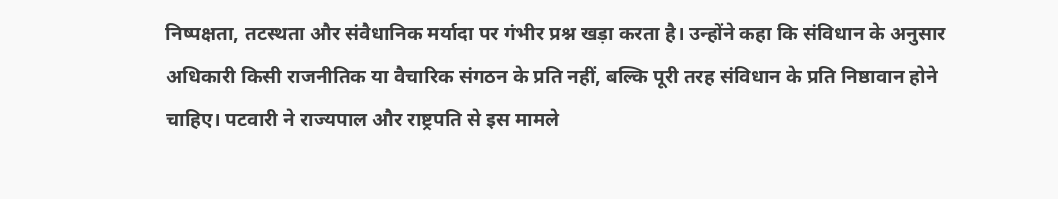निष्पक्षता, तटस्थता और संवैधानिक मर्यादा पर गंभीर प्रश्न खड़ा करता है। उन्होंने कहा कि संविधान के अनुसार अधिकारी किसी राजनीतिक या वैचारिक संगठन के प्रति नहीं, बल्कि पूरी तरह संविधान के प्रति निष्ठावान होने चाहिए। पटवारी ने राज्यपाल और राष्ट्रपति से इस मामले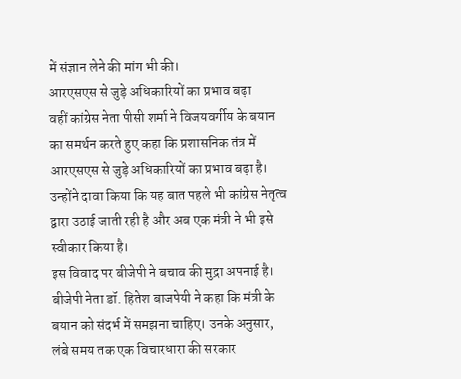में संज्ञान लेने की मांग भी की।
आरएसएस से जुड़े अधिकारियों का प्रभाव बढ़ा
वहीं कांग्रेस नेता पीसी शर्मा ने विजयवर्गीय के बयान का समर्थन करते हुए कहा कि प्रशासनिक तंत्र में आरएसएस से जुड़े अधिकारियों का प्रभाव बढ़ा है। उन्होंने दावा किया कि यह बात पहले भी कांग्रेस नेतृत्व द्वारा उठाई जाती रही है और अब एक मंत्री ने भी इसे स्वीकार किया है।
इस विवाद पर बीजेपी ने बचाव की मुद्रा अपनाई है। बीजेपी नेता डॉ. हितेश बाजपेयी ने कहा कि मंत्री के बयान को संदर्भ में समझना चाहिए। उनके अनुसार, लंबे समय तक एक विचारधारा की सरकार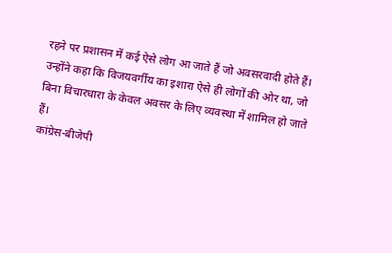रहने पर प्रशासन में कई ऐसे लोग आ जाते हैं जो अवसरवादी होते हैं। उन्होंने कहा कि विजयवर्गीय का इशारा ऐसे ही लोगों की ओर था, जो बिना विचारधारा के केवल अवसर के लिए व्यवस्था में शामिल हो जाते हैं।
कांग्रेस-बीजेपी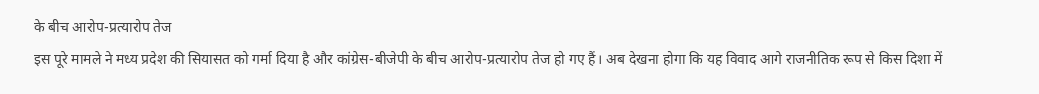के बीच आरोप-प्रत्यारोप तेज
इस पूरे मामले ने मध्य प्रदेश की सियासत को गर्मा दिया है और कांग्रेस-बीजेपी के बीच आरोप-प्रत्यारोप तेज हो गए हैं। अब देखना होगा कि यह विवाद आगे राजनीतिक रूप से किस दिशा में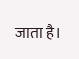जाता है।